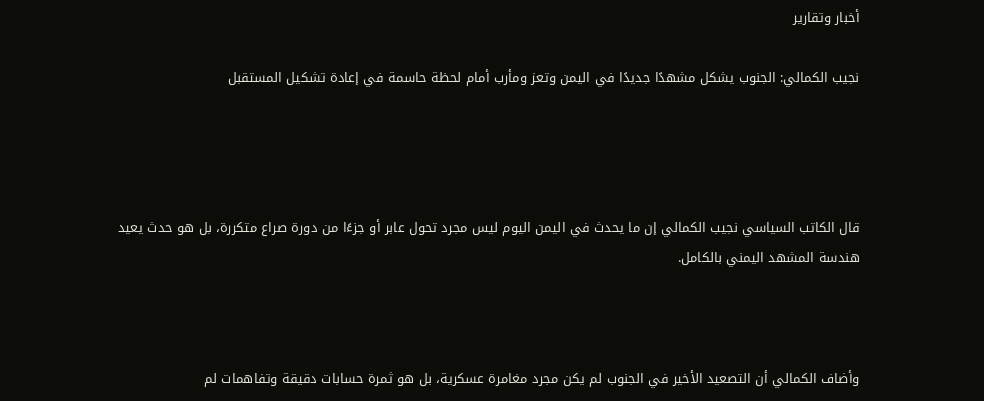أخبار وتقارير

نجيب الكمالي: الجنوب يشكل مشهدًا جديدًا في اليمن وتعز ومأرب أمام لحظة حاسمة في إعادة تشكيل المستقبل




قال الكاتب السياسي نجيب الكمالي إن ما يحدث في اليمن اليوم ليس مجرد تحول عابر أو جزءًا من دورة صراع متكررة، بل هو حدث يعيد هندسة المشهد اليمني بالكامل.



وأضاف الكمالي أن التصعيد الأخير في الجنوب لم يكن مجرد مغامرة عسكرية، بل هو ثمرة حسابات دقيقة وتفاهمات لم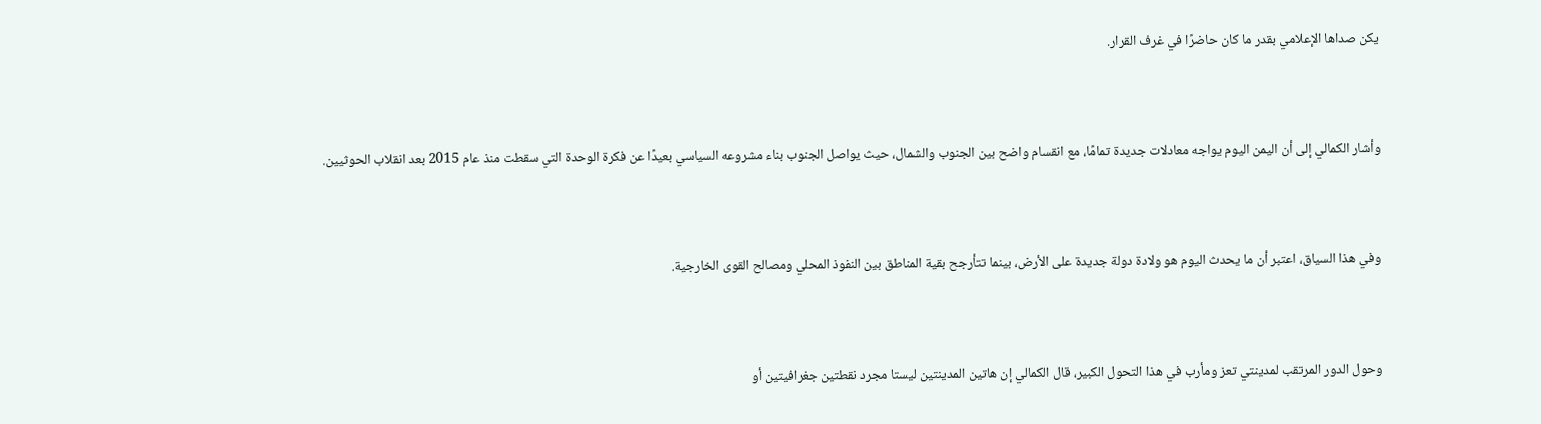يكن صداها الإعلامي بقدر ما كان حاضرًا في غرف القرار.



وأشار الكمالي إلى أن اليمن اليوم يواجه معادلات جديدة تمامًا، مع انقسام واضح بين الجنوب والشمال، حيث يواصل الجنوب بناء مشروعه السياسي بعيدًا عن فكرة الوحدة التي سقطت منذ عام 2015 بعد انقلاب الحوثيين.



وفي هذا السياق، اعتبر أن ما يحدث اليوم هو ولادة دولة جديدة على الأرض، بينما تتأرجح بقية المناطق بين النفوذ المحلي ومصالح القوى الخارجية.



وحول الدور المرتقب لمدينتي تعز ومأرب في هذا التحول الكبير، قال الكمالي إن هاتين المدينتين ليستا مجرد نقطتين جغرافيتين أو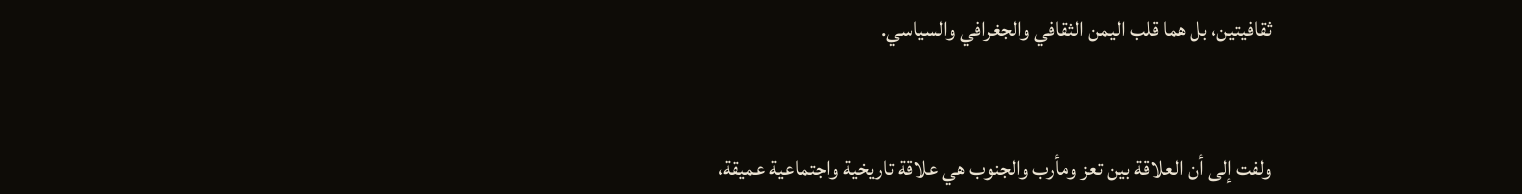ثقافيتين، بل هما قلب اليمن الثقافي والجغرافي والسياسي.



ولفت إلى أن العلاقة بين تعز ومأرب والجنوب هي علاقة تاريخية واجتماعية عميقة،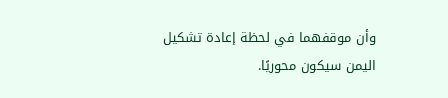وأن موقفهما في لحظة إعادة تشكيل اليمن سيكون محوريًا.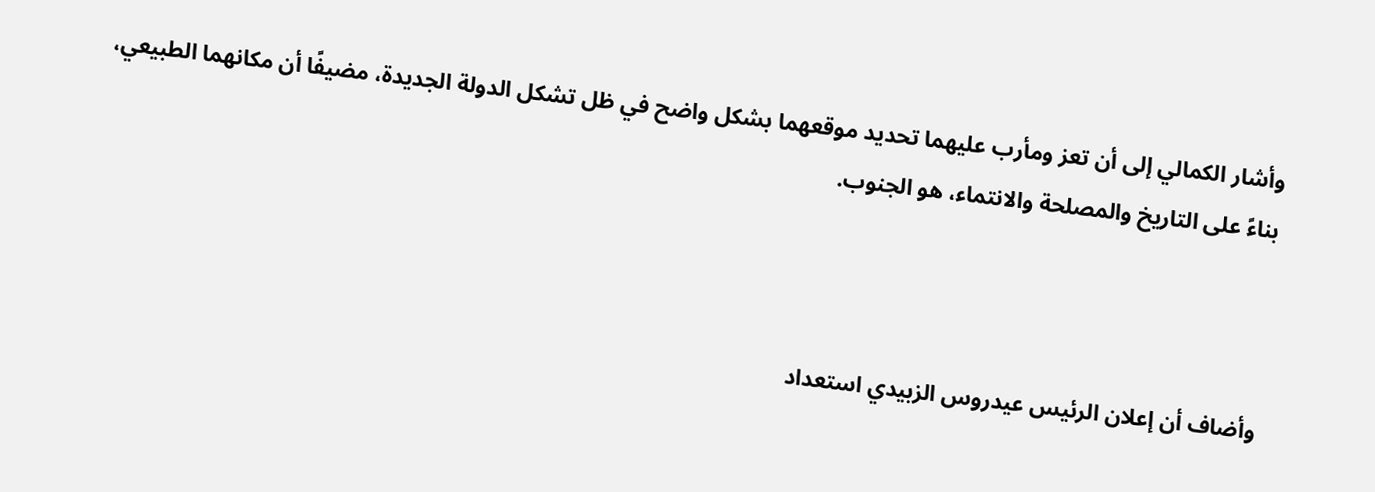وأشار الكمالي إلى أن تعز ومأرب عليهما تحديد موقعهما بشكل واضح في ظل تشكل الدولة الجديدة، مضيفًا أن مكانهما الطبيعي، بناءً على التاريخ والمصلحة والانتماء، هو الجنوب.



وأضاف أن إعلان الرئيس عيدروس الزبيدي استعداد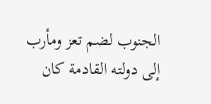الجنوب لضم تعز ومأرب إلى دولته القادمة كان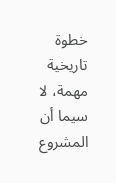خطوة تاريخية مهمة، لا سيما أن المشروع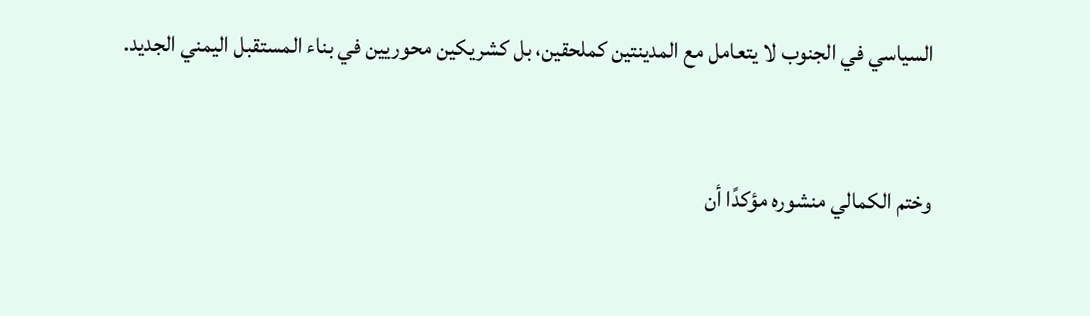السياسي في الجنوب لا يتعامل مع المدينتين كملحقين، بل كشريكين محوريين في بناء المستقبل اليمني الجديد.



وختم الكمالي منشوره مؤكدًا أن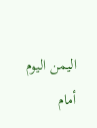اليمن اليوم أمام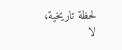لحظة تاريخية، لا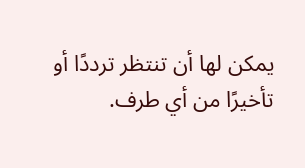يمكن لها أن تنتظر ترددًا أو تأخيرًا من أي طرف.